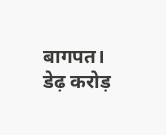बागपत। डेढ़ करोड़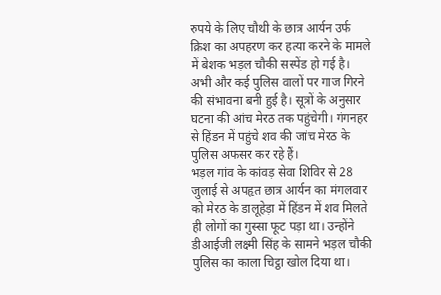रुपये के लिए चौथी के छात्र आर्यन उर्फ क्रिश का अपहरण कर हत्या करने के मामले में बेशक भड़ल चौकी सस्पेंड हो गई है। अभी और कई पुलिस वालों पर गाज गिरने की संभावना बनी हुई है। सूत्रों के अनुसार घटना की आंच मेरठ तक पहुंचेगी। गंगनहर से हिंडन में पहुंचे शव की जांच मेरठ के पुलिस अफसर कर रहे हैं।
भड़ल गांव के कांवड़ सेवा शिविर से 28 जुलाई से अपहृत छात्र आर्यन का मंगलवार को मेरठ के डालूहेड़ा में हिंडन में शव मिलते ही लोगों का गुस्सा फूट पड़ा था। उन्होंने डीआईजी लक्ष्मी सिंह के सामने भड़ल चौकी पुलिस का काला चिट्ठा खोल दिया था।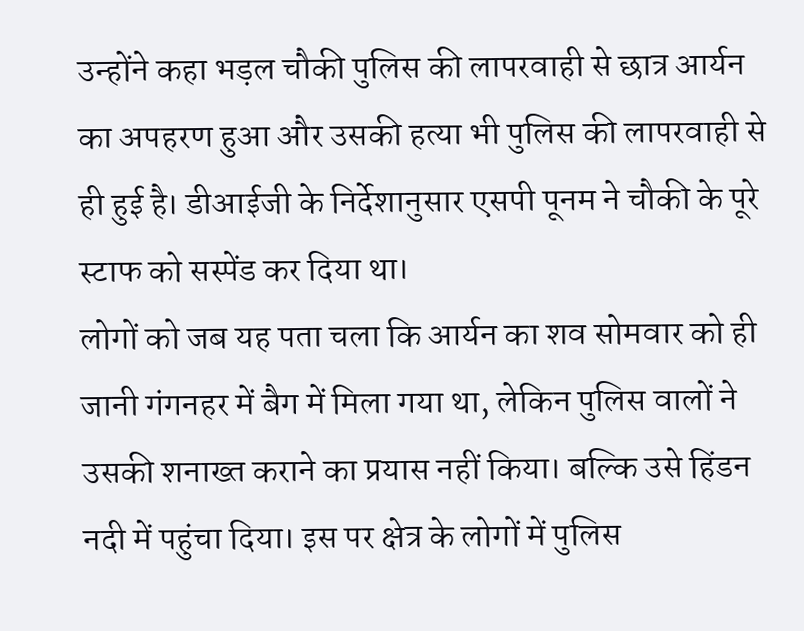उन्होंने कहा भड़ल चौकी पुलिस की लापरवाही से छात्र आर्यन का अपहरण हुआ और उसकी हत्या भी पुलिस की लापरवाही से ही हुई है। डीआईजी के निर्देशानुसार एसपी पूनम ने चौकी के पूरे स्टाफ को सस्पेंड कर दिया था।
लोगों को जब यह पता चला कि आर्यन का शव सोमवार को ही जानी गंगनहर में बैग में मिला गया था, लेकिन पुलिस वालों ने उसकी शनाख्त कराने का प्रयास नहीं किया। बल्कि उसे हिंडन नदी में पहुंचा दिया। इस पर क्षेत्र के लोगों में पुलिस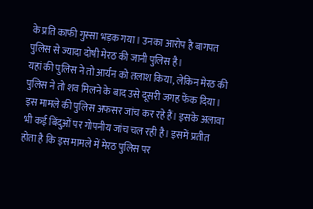के प्रति काफी गुस्सा भड़क गया। उनका आरोप है बागपत पुलिस से ज्यादा दोषी मेरठ की जानी पुलिस है।
यहां की पुलिस ने तो आर्यन को तलाश किया, लेकिन मेरठ की पुलिस ने तो शव मिलने के बाद उसे दूसरी जगह फेंक दिया। इस मामले की पुलिस अफसर जांच कर रहे हैं। इसके अलावा भी कई बिंदुओं पर गोपनीय जांच चल रही है। इसमें प्रतीत होता है कि इस मामले में मेरठ पुलिस पर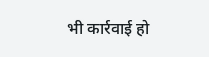भी कार्रवाई हो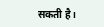सकती है।